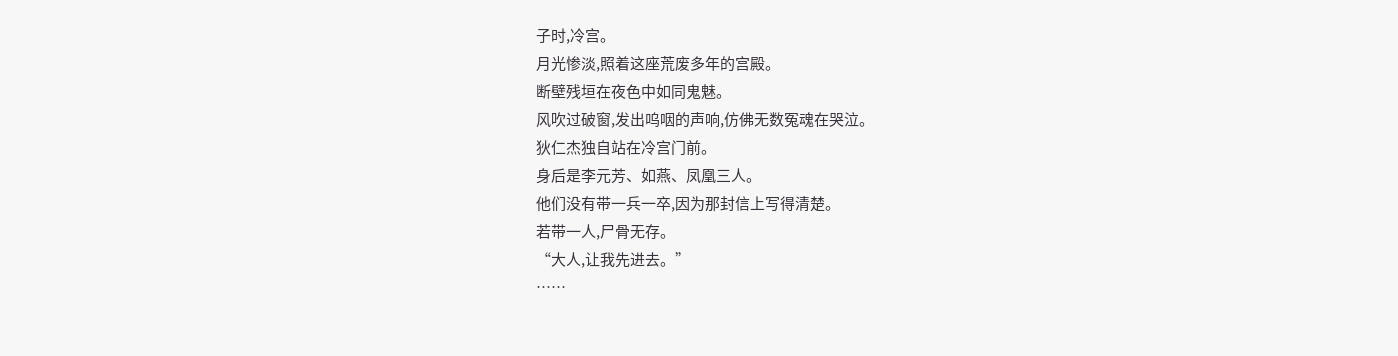子时,冷宫。
月光惨淡,照着这座荒废多年的宫殿。
断壁残垣在夜色中如同鬼魅。
风吹过破窗,发出呜咽的声响,仿佛无数冤魂在哭泣。
狄仁杰独自站在冷宫门前。
身后是李元芳、如燕、凤凰三人。
他们没有带一兵一卒,因为那封信上写得清楚。
若带一人,尸骨无存。
“大人,让我先进去。”
……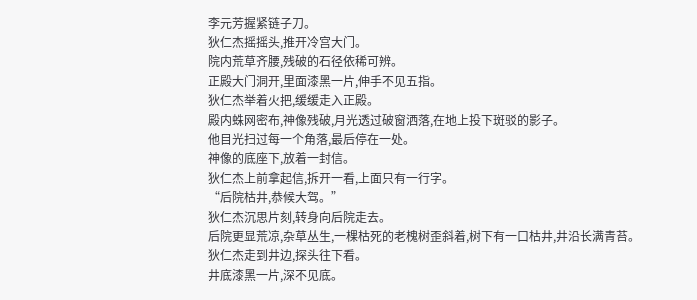李元芳握紧链子刀。
狄仁杰摇摇头,推开冷宫大门。
院内荒草齐腰,残破的石径依稀可辨。
正殿大门洞开,里面漆黑一片,伸手不见五指。
狄仁杰举着火把,缓缓走入正殿。
殿内蛛网密布,神像残破,月光透过破窗洒落,在地上投下斑驳的影子。
他目光扫过每一个角落,最后停在一处。
神像的底座下,放着一封信。
狄仁杰上前拿起信,拆开一看,上面只有一行字。
“后院枯井,恭候大驾。”
狄仁杰沉思片刻,转身向后院走去。
后院更显荒凉,杂草丛生,一棵枯死的老槐树歪斜着,树下有一口枯井,井沿长满青苔。
狄仁杰走到井边,探头往下看。
井底漆黑一片,深不见底。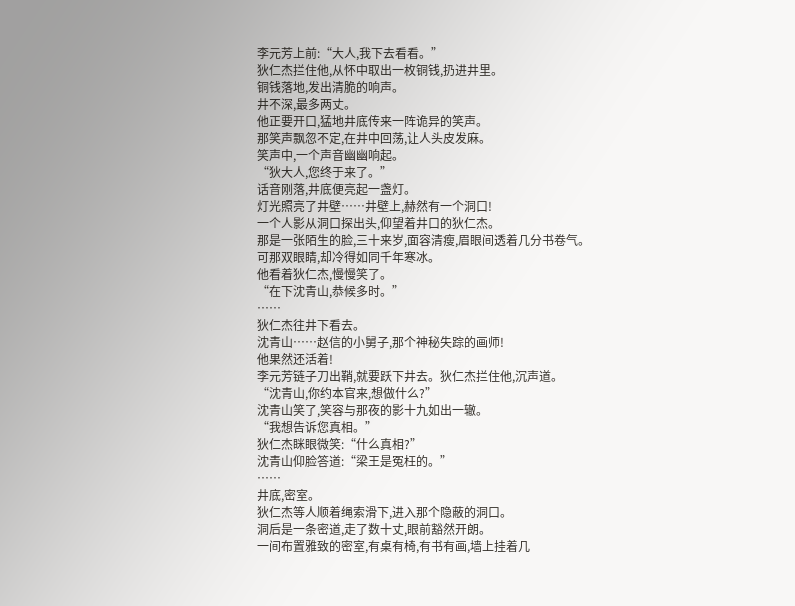李元芳上前:“大人,我下去看看。”
狄仁杰拦住他,从怀中取出一枚铜钱,扔进井里。
铜钱落地,发出清脆的响声。
井不深,最多两丈。
他正要开口,猛地井底传来一阵诡异的笑声。
那笑声飘忽不定,在井中回荡,让人头皮发麻。
笑声中,一个声音幽幽响起。
“狄大人,您终于来了。”
话音刚落,井底便亮起一盏灯。
灯光照亮了井壁……井壁上,赫然有一个洞口!
一个人影从洞口探出头,仰望着井口的狄仁杰。
那是一张陌生的脸,三十来岁,面容清瘦,眉眼间透着几分书卷气。
可那双眼睛,却冷得如同千年寒冰。
他看着狄仁杰,慢慢笑了。
“在下沈青山,恭候多时。”
……
狄仁杰往井下看去。
沈青山……赵信的小舅子,那个神秘失踪的画师!
他果然还活着!
李元芳链子刀出鞘,就要跃下井去。狄仁杰拦住他,沉声道。
“沈青山,你约本官来,想做什么?”
沈青山笑了,笑容与那夜的影十九如出一辙。
“我想告诉您真相。”
狄仁杰眯眼微笑:“什么真相?”
沈青山仰脸答道:“梁王是冤枉的。”
……
井底,密室。
狄仁杰等人顺着绳索滑下,进入那个隐蔽的洞口。
洞后是一条密道,走了数十丈,眼前豁然开朗。
一间布置雅致的密室,有桌有椅,有书有画,墙上挂着几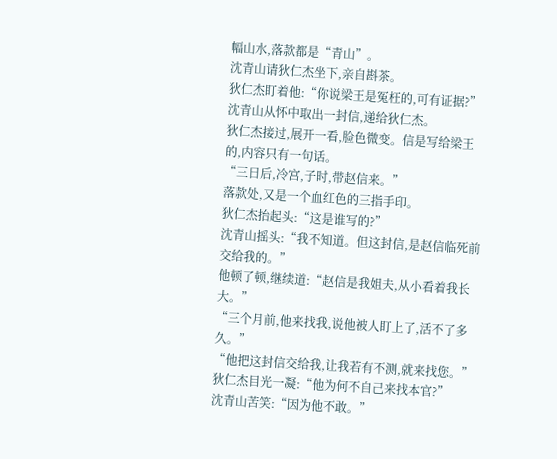幅山水,落款都是“青山”。
沈青山请狄仁杰坐下,亲自斟茶。
狄仁杰盯着他:“你说梁王是冤枉的,可有证据?”
沈青山从怀中取出一封信,递给狄仁杰。
狄仁杰接过,展开一看,脸色微变。信是写给梁王的,内容只有一句话。
“三日后,冷宫,子时,带赵信来。”
落款处,又是一个血红色的三指手印。
狄仁杰抬起头:“这是谁写的?”
沈青山摇头:“我不知道。但这封信,是赵信临死前交给我的。”
他顿了顿,继续道:“赵信是我姐夫,从小看着我长大。”
“三个月前,他来找我,说他被人盯上了,活不了多久。”
“他把这封信交给我,让我若有不测,就来找您。”
狄仁杰目光一凝:“他为何不自己来找本官?”
沈青山苦笑:“因为他不敢。”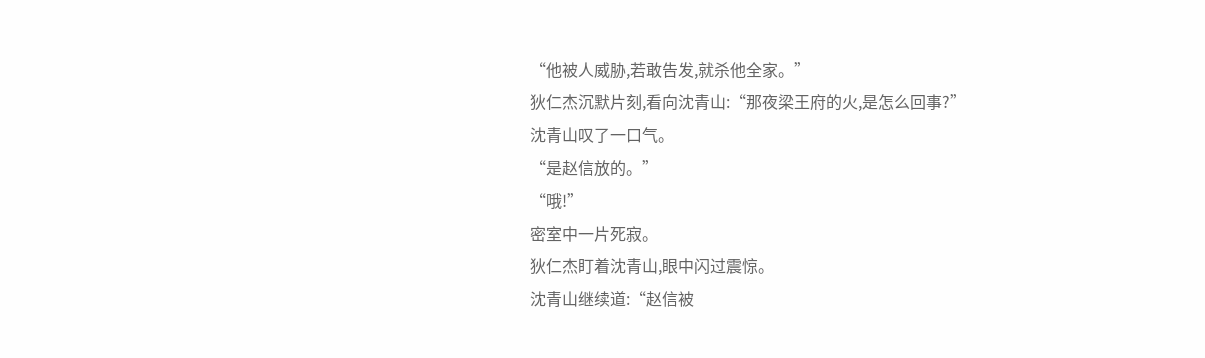“他被人威胁,若敢告发,就杀他全家。”
狄仁杰沉默片刻,看向沈青山:“那夜梁王府的火,是怎么回事?”
沈青山叹了一口气。
“是赵信放的。”
“哦!”
密室中一片死寂。
狄仁杰盯着沈青山,眼中闪过震惊。
沈青山继续道:“赵信被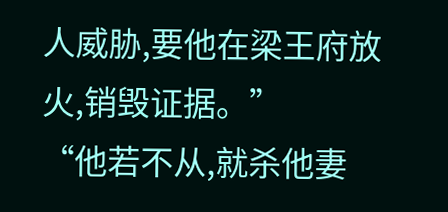人威胁,要他在梁王府放火,销毁证据。”
“他若不从,就杀他妻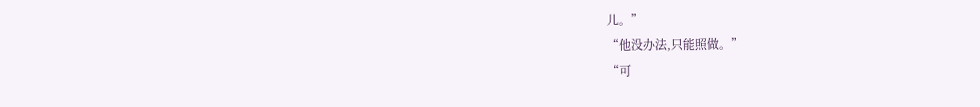儿。”
“他没办法,只能照做。”
“可